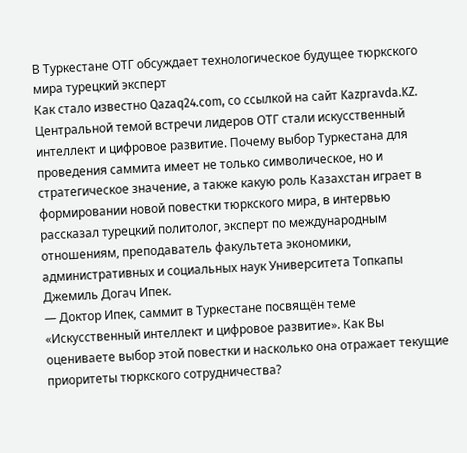В Туркестане ОТГ обсуждает технологическое будущее тюркского мира турецкий эксперт
Как стало известно Qazaq24.com, со ссылкой на сайт Kazpravda.KZ.
Центральной темой встречи лидеров ОТГ стали искусственный интеллект и цифровое развитие. Почему выбор Туркестана для проведения саммита имеет не только символическое, но и стратегическое значение, а также какую роль Казахстан играет в формировании новой повестки тюркского мира, в интервью рассказал турецкий политолог, эксперт по международным отношениям, преподаватель факультета экономики, административных и социальных наук Университета Топкапы Джемиль Догач Ипек.
— Доктор Ипек, саммит в Туркестане посвящён теме «Искусственный интеллект и цифровое развитие». Как Вы оцениваете выбор этой повестки и насколько она отражает текущие приоритеты тюркского сотрудничества?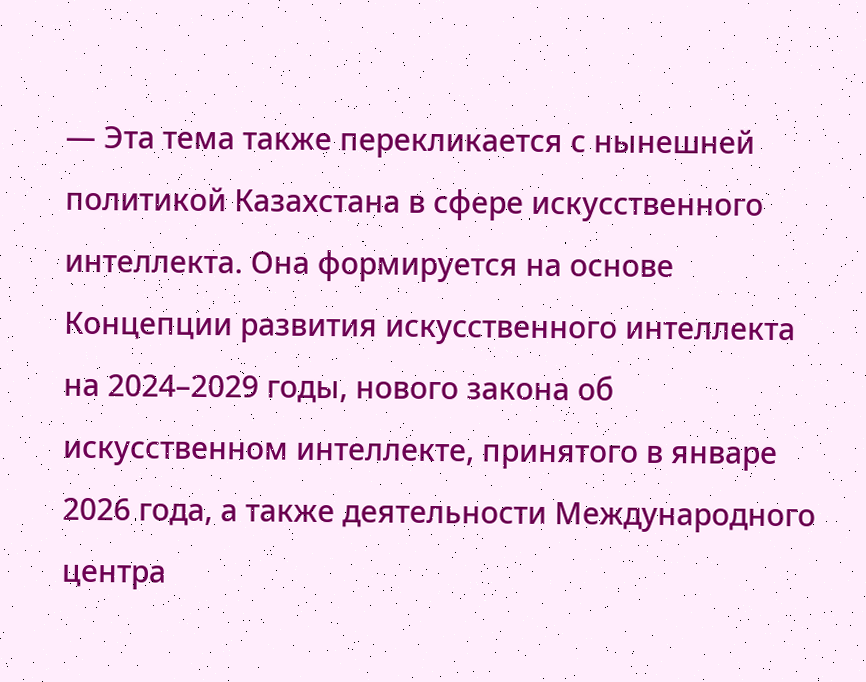— Эта тема также перекликается с нынешней политикой Казахстана в сфере искусственного интеллекта. Она формируется на основе Концепции развития искусственного интеллекта на 2024–2029 годы, нового закона об искусственном интеллекте, принятого в январе 2026 года, а также деятельности Международного центра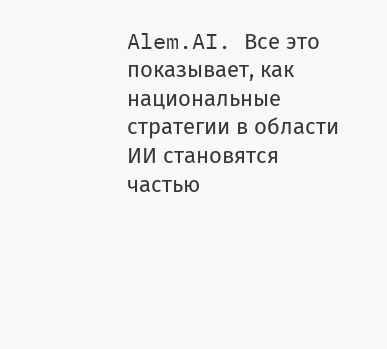Alem.AI. Все это показывает, как национальные стратегии в области ИИ становятся частью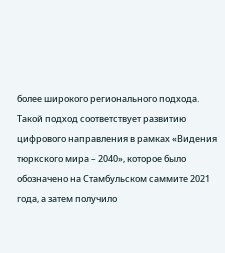более широкого регионального подхода.
Такой подход соответствует развитию цифрового направления в рамках «Видения тюркского мира – 2040», которое было обозначено на Стамбульском саммите 2021 года, а затем получило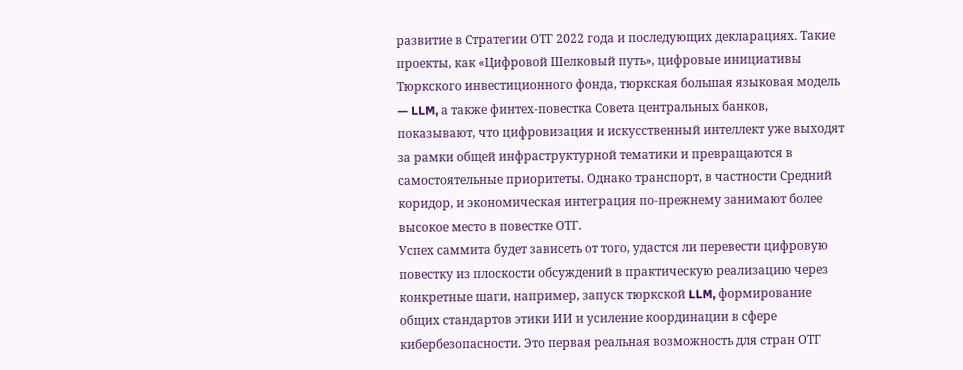развитие в Стратегии ОТГ 2022 года и последующих декларациях. Такие проекты, как «Цифровой Шелковый путь», цифровые инициативы Тюркского инвестиционного фонда, тюркская большая языковая модель — LLM, а также финтех-повестка Совета центральных банков, показывают, что цифровизация и искусственный интеллект уже выходят за рамки общей инфраструктурной тематики и превращаются в самостоятельные приоритеты. Однако транспорт, в частности Средний коридор, и экономическая интеграция по-прежнему занимают более высокое место в повестке ОТГ.
Успех саммита будет зависеть от того, удастся ли перевести цифровую повестку из плоскости обсуждений в практическую реализацию через конкретные шаги, например, запуск тюркской LLM, формирование общих стандартов этики ИИ и усиление координации в сфере кибербезопасности. Это первая реальная возможность для стран ОТГ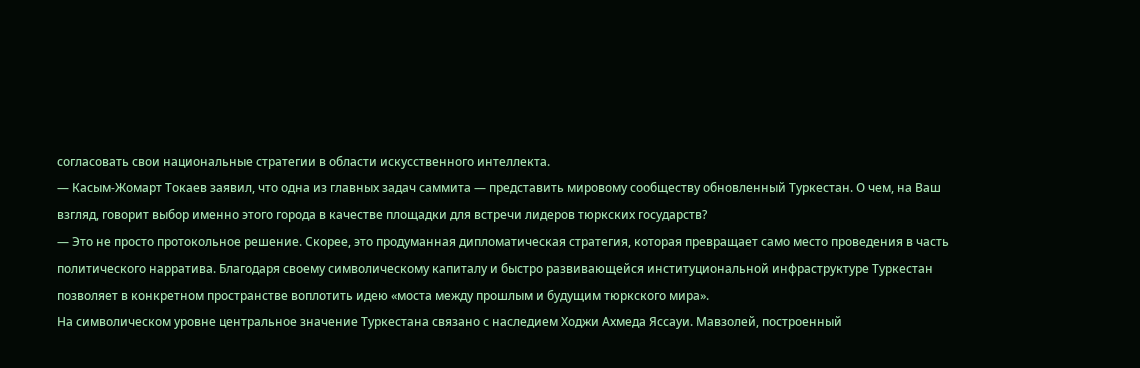согласовать свои национальные стратегии в области искусственного интеллекта.
— Касым-Жомарт Токаев заявил, что одна из главных задач саммита — представить мировому сообществу обновленный Туркестан. О чем, на Ваш взгляд, говорит выбор именно этого города в качестве площадки для встречи лидеров тюркских государств?
— Это не просто протокольное решение. Скорее, это продуманная дипломатическая стратегия, которая превращает само место проведения в часть политического нарратива. Благодаря своему символическому капиталу и быстро развивающейся институциональной инфраструктуре Туркестан позволяет в конкретном пространстве воплотить идею «моста между прошлым и будущим тюркского мира».
На символическом уровне центральное значение Туркестана связано с наследием Ходжи Ахмеда Яссауи. Мавзолей, построенный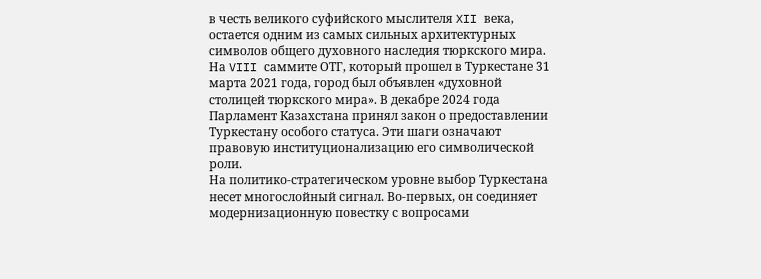в честь великого суфийского мыслителя XII века, остается одним из самых сильных архитектурных символов общего духовного наследия тюркского мира. На VIII саммите ОТГ, который прошел в Туркестане 31 марта 2021 года, город был объявлен «духовной столицей тюркского мира». В декабре 2024 года Парламент Казахстана принял закон о предоставлении Туркестану особого статуса. Эти шаги означают правовую институционализацию его символической роли.
На политико-стратегическом уровне выбор Туркестана несет многослойный сигнал. Во-первых, он соединяет модернизационную повестку с вопросами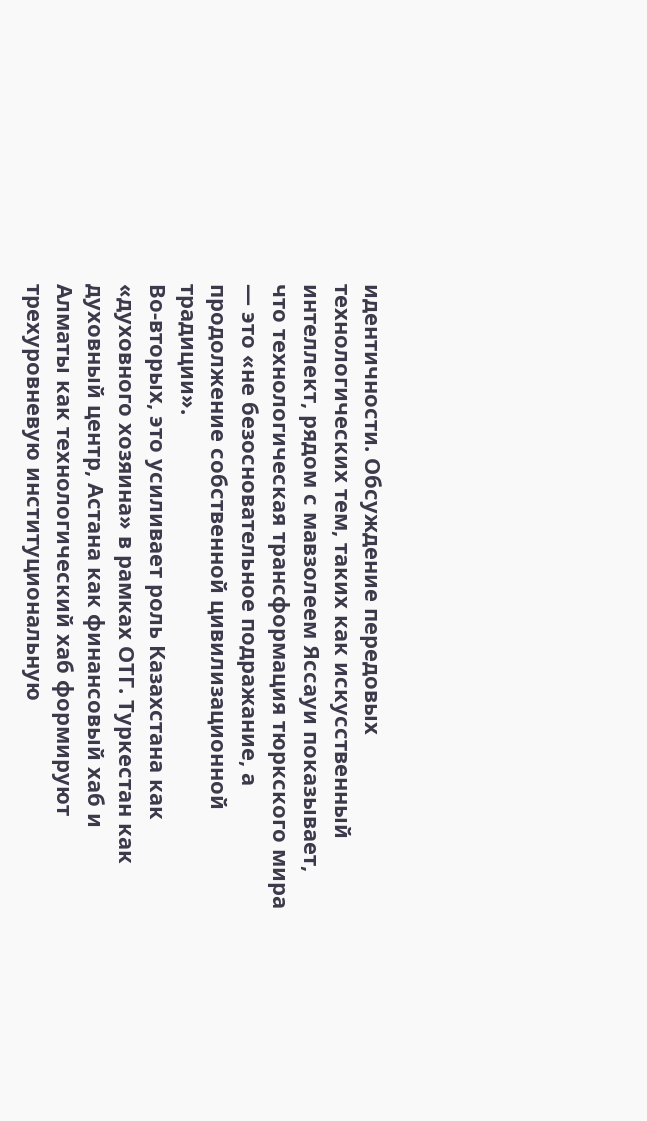идентичности. Обсуждение передовых технологических тем, таких как искусственный интеллект, рядом с мавзолеем Яссауи показывает, что технологическая трансформация тюркского мира — это «не безосновательное подражание, а продолжение собственной цивилизационной традиции».
Во-вторых, это усиливает роль Казахстана как «духовного хозяина» в рамках ОТГ. Туркестан как духовный центр, Астана как финансовый хаб и Алматы как технологический хаб формируют трехуровневую институциональную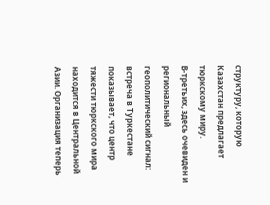структуру, которую Казахстан предлагает тюркскому миру.
В-третьих, здесь очевиден и региональный геополитический сигнал: встреча в Туркестане показывает, что центр тяжести тюркского мира находится в Центральной Азии. Организация теперь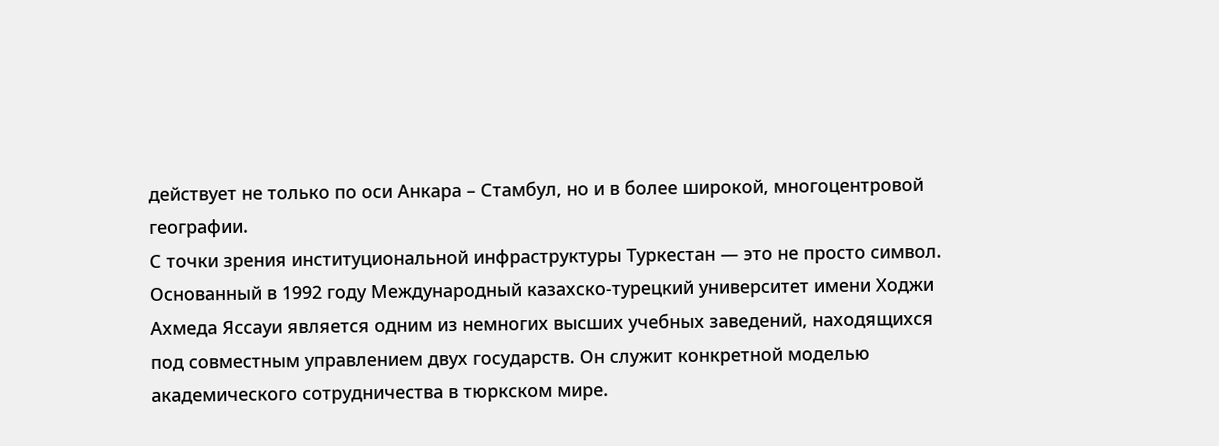действует не только по оси Анкара – Стамбул, но и в более широкой, многоцентровой географии.
С точки зрения институциональной инфраструктуры Туркестан — это не просто символ. Основанный в 1992 году Международный казахско-турецкий университет имени Ходжи Ахмеда Яссауи является одним из немногих высших учебных заведений, находящихся под совместным управлением двух государств. Он служит конкретной моделью академического сотрудничества в тюркском мире.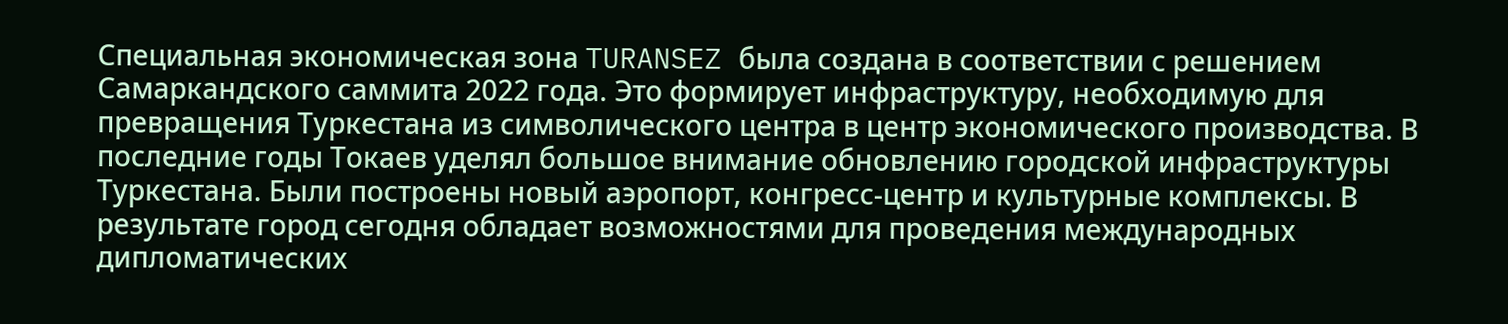Специальная экономическая зона TURANSEZ была создана в соответствии с решением Самаркандского саммита 2022 года. Это формирует инфраструктуру, необходимую для превращения Туркестана из символического центра в центр экономического производства. В последние годы Токаев уделял большое внимание обновлению городской инфраструктуры Туркестана. Были построены новый аэропорт, конгресс-центр и культурные комплексы. В результате город сегодня обладает возможностями для проведения международных дипломатических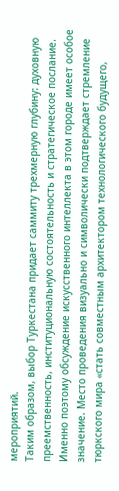мероприятий.
Таким образом, выбор Туркестана придает саммиту трехмерную глубину: духовную преемственность, институциональную состоятельность и стратегическое послание. Именно поэтому обсуждение искусственного интеллекта в этом городе имеет особое значение. Место проведения визуально и символически подтверждает стремление тюркского мира «стать совместным архитектором технологического будущего,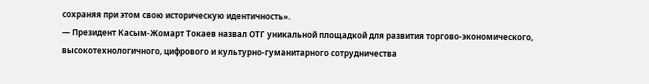сохраняя при этом свою историческую идентичность».
— Президент Касым-Жомарт Токаев назвал ОТГ уникальной площадкой для развития торгово-экономического, высокотехнологичного, цифрового и культурно-гуманитарного сотрудничества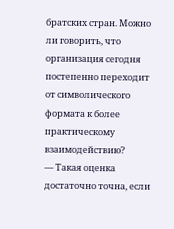братских стран. Можно ли говорить, что организация сегодня постепенно переходит от символического формата к более практическому взаимодействию?
— Такая оценка достаточно точна, если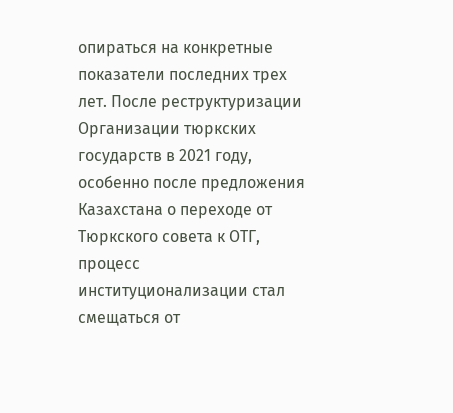опираться на конкретные показатели последних трех лет. После реструктуризации Организации тюркских государств в 2021 году, особенно после предложения Казахстана о переходе от Тюркского совета к ОТГ, процесс институционализации стал смещаться от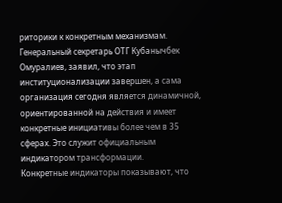риторики к конкретным механизмам.
Генеральный секретарь ОТГ Кубанычбек Омуралиев, заявил, что этап институционализации завершен, а сама организация сегодня является динамичной, ориентированной на действия и имеет конкретные инициативы более чем в 35 сферах. Это служит официальным индикатором трансформации.
Конкретные индикаторы показывают, что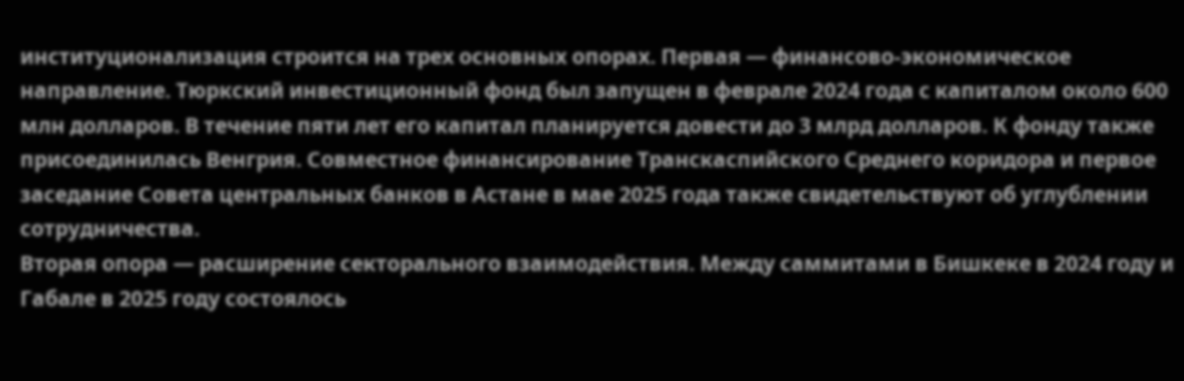институционализация строится на трех основных опорах. Первая — финансово-экономическое направление. Тюркский инвестиционный фонд был запущен в феврале 2024 года с капиталом около 600 млн долларов. В течение пяти лет его капитал планируется довести до 3 млрд долларов. К фонду также присоединилась Венгрия. Совместное финансирование Транскаспийского Среднего коридора и первое заседание Совета центральных банков в Астане в мае 2025 года также свидетельствуют об углублении сотрудничества.
Вторая опора — расширение секторального взаимодействия. Между саммитами в Бишкеке в 2024 году и Габале в 2025 году состоялось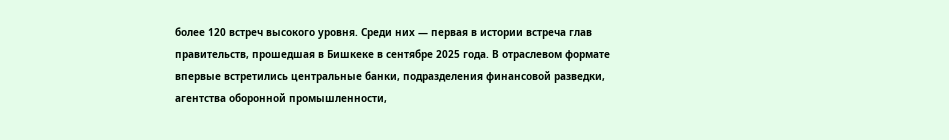более 120 встреч высокого уровня. Среди них — первая в истории встреча глав правительств, прошедшая в Бишкеке в сентябре 2025 года. В отраслевом формате впервые встретились центральные банки, подразделения финансовой разведки, агентства оборонной промышленности,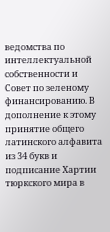ведомства по интеллектуальной собственности и Совет по зеленому финансированию. В дополнение к этому принятие общего латинского алфавита из 34 букв и подписание Хартии тюркского мира в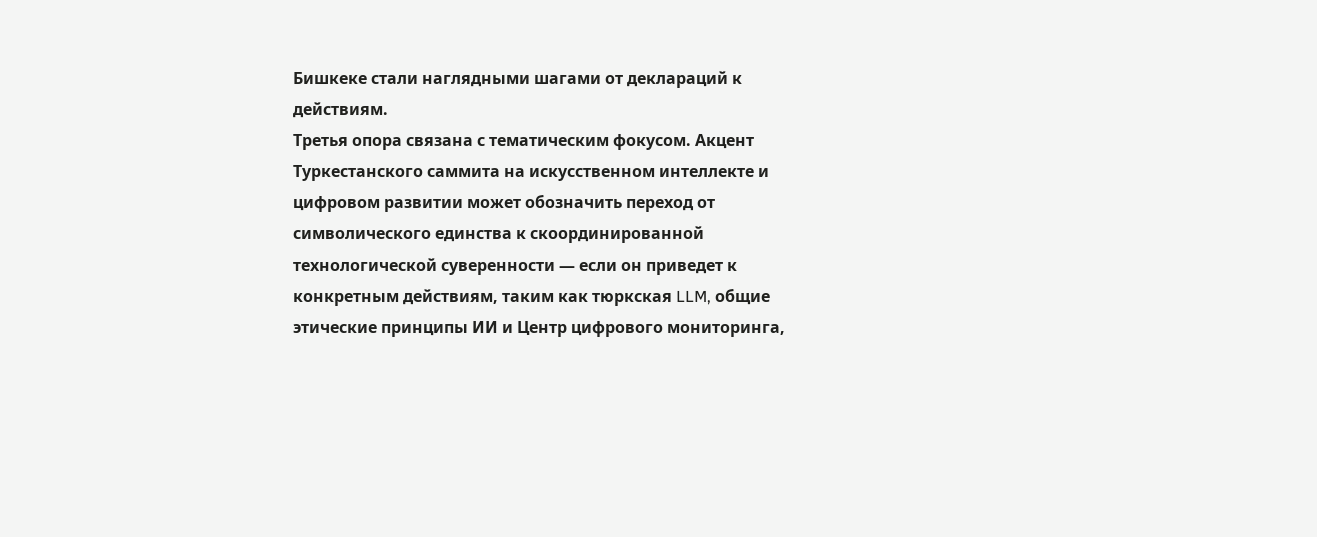Бишкеке стали наглядными шагами от деклараций к действиям.
Третья опора связана с тематическим фокусом. Акцент Туркестанского саммита на искусственном интеллекте и цифровом развитии может обозначить переход от символического единства к скоординированной технологической суверенности — если он приведет к конкретным действиям, таким как тюркская LLM, общие этические принципы ИИ и Центр цифрового мониторинга,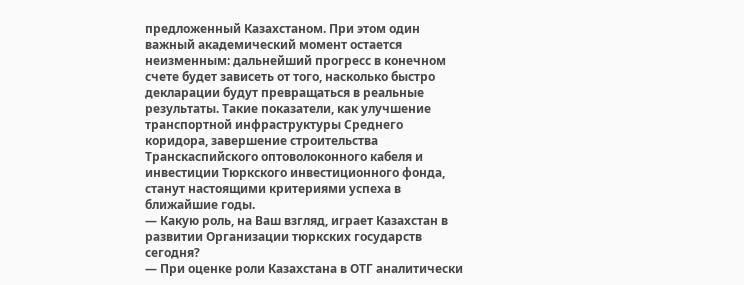предложенный Казахстаном. При этом один важный академический момент остается неизменным: дальнейший прогресс в конечном счете будет зависеть от того, насколько быстро декларации будут превращаться в реальные результаты. Такие показатели, как улучшение транспортной инфраструктуры Среднего коридора, завершение строительства Транскаспийского оптоволоконного кабеля и инвестиции Тюркского инвестиционного фонда, станут настоящими критериями успеха в ближайшие годы.
— Какую роль, на Ваш взгляд, играет Казахстан в развитии Организации тюркских государств сегодня?
— При оценке роли Казахстана в ОТГ аналитически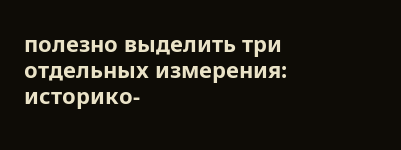полезно выделить три отдельных измерения: историко-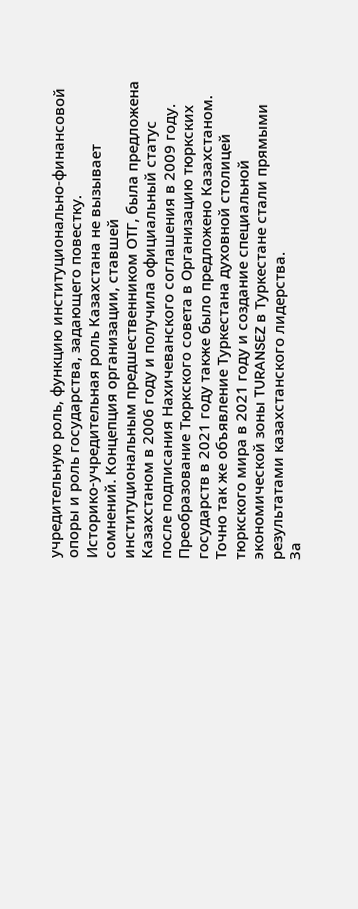учредительную роль, функцию институционально-финансовой опоры и роль государства, задающего повестку.
Историко-учредительная роль Казахстана не вызывает сомнений. Концепция организации, ставшей институциональным предшественником ОТГ, была предложена Казахстаном в 2006 году и получила официальный статус после подписания Нахичеванского соглашения в 2009 году. Преобразование Тюркского совета в Организацию тюркских государств в 2021 году также было предложено Казахстаном. Точно так же объявление Туркестана духовной столицей тюркского мира в 2021 году и создание специальной экономической зоны TURANSEZ в Туркестане стали прямыми результатами казахстанского лидерства.
За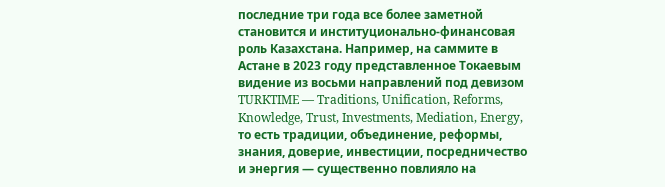последние три года все более заметной становится и институционально-финансовая роль Казахстана. Например, на саммите в Астане в 2023 году представленное Токаевым видение из восьми направлений под девизом TURKTIME — Traditions, Unification, Reforms, Knowledge, Trust, Investments, Mediation, Energy, то есть традиции, объединение, реформы, знания, доверие, инвестиции, посредничество и энергия — существенно повлияло на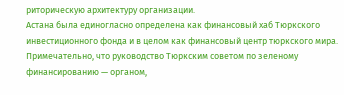риторическую архитектуру организации.
Астана была единогласно определена как финансовый хаб Тюркского инвестиционного фонда и в целом как финансовый центр тюркского мира. Примечательно, что руководство Тюркским советом по зеленому финансированию — органом,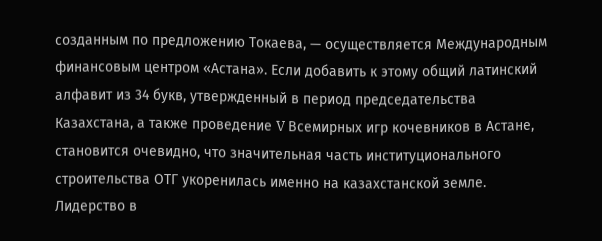созданным по предложению Токаева, — осуществляется Международным финансовым центром «Астана». Если добавить к этому общий латинский алфавит из 34 букв, утвержденный в период председательства Казахстана, а также проведение V Всемирных игр кочевников в Астане, становится очевидно, что значительная часть институционального строительства ОТГ укоренилась именно на казахстанской земле.
Лидерство в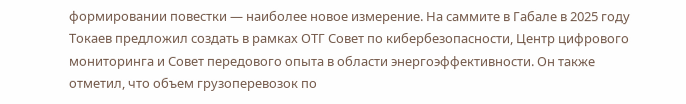формировании повестки — наиболее новое измерение. На саммите в Габале в 2025 году Токаев предложил создать в рамках ОТГ Совет по кибербезопасности, Центр цифрового мониторинга и Совет передового опыта в области энергоэффективности. Он также отметил, что объем грузоперевозок по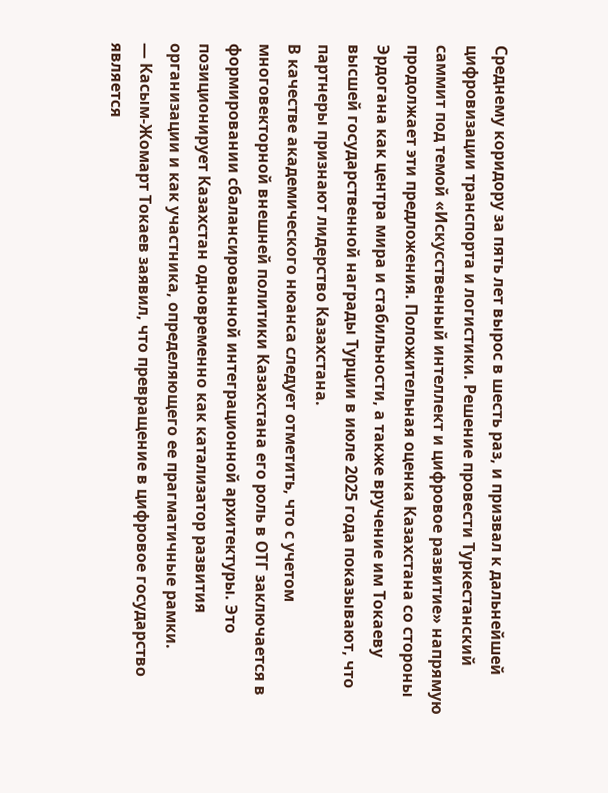Среднему коридору за пять лет вырос в шесть раз, и призвал к дальнейшей цифровизации транспорта и логистики. Решение провести Туркестанский саммит под темой «Искусственный интеллект и цифровое развитие» напрямую продолжает эти предложения. Положительная оценка Казахстана со стороны Эрдогана как центра мира и стабильности, а также вручение им Токаеву высшей государственной награды Турции в июле 2025 года показывают, что партнеры признают лидерство Казахстана.
В качестве академического нюанса следует отметить, что с учетом многовекторной внешней политики Казахстана его роль в ОТГ заключается в формировании сбалансированной интеграционной архитектуры. Это позиционирует Казахстан одновременно как катализатор развития организации и как участника, определяющего ее прагматичные рамки.
— Касым-Жомарт Токаев заявил, что превращение в цифровое государство является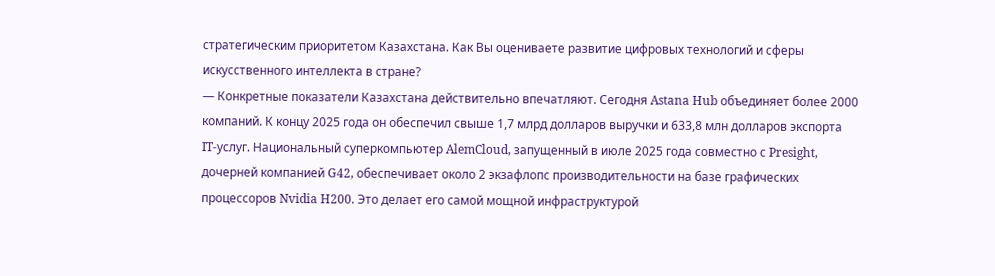стратегическим приоритетом Казахстана. Как Вы оцениваете развитие цифровых технологий и сферы искусственного интеллекта в стране?
— Конкретные показатели Казахстана действительно впечатляют. Сегодня Astana Hub объединяет более 2000 компаний. К концу 2025 года он обеспечил свыше 1,7 млрд долларов выручки и 633,8 млн долларов экспорта IT-услуг. Национальный суперкомпьютер AlemCloud, запущенный в июле 2025 года совместно с Presight, дочерней компанией G42, обеспечивает около 2 экзафлопс производительности на базе графических процессоров Nvidia H200. Это делает его самой мощной инфраструктурой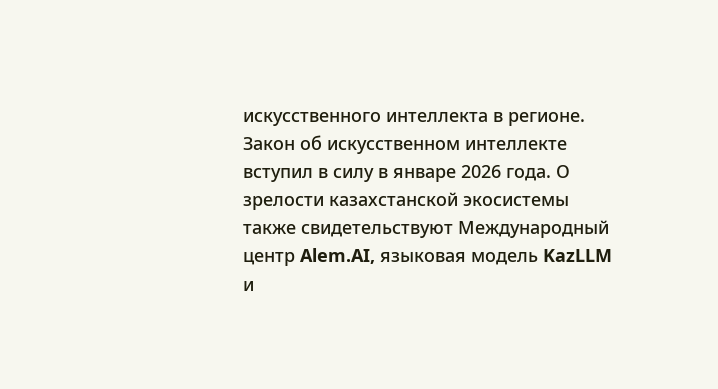искусственного интеллекта в регионе.
Закон об искусственном интеллекте вступил в силу в январе 2026 года. О зрелости казахстанской экосистемы также свидетельствуют Международный центр Alem.AI, языковая модель KazLLM и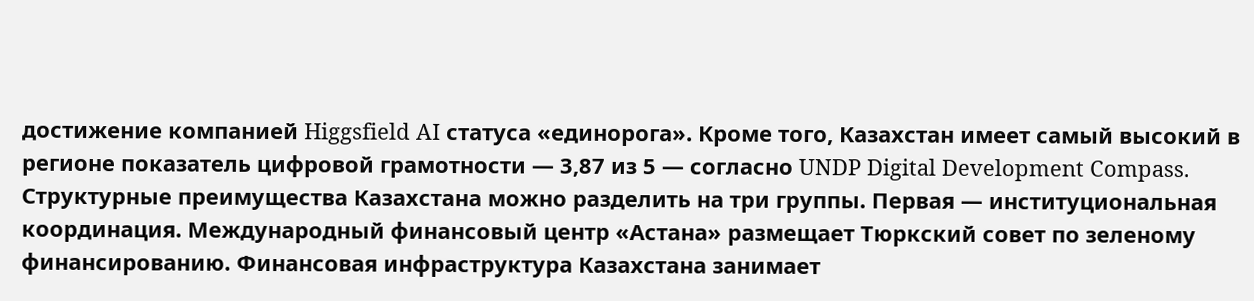достижение компанией Higgsfield AI статуса «единорога». Кроме того, Казахстан имеет самый высокий в регионе показатель цифровой грамотности — 3,87 из 5 — согласно UNDP Digital Development Compass.
Структурные преимущества Казахстана можно разделить на три группы. Первая — институциональная координация. Международный финансовый центр «Астана» размещает Тюркский совет по зеленому финансированию. Финансовая инфраструктура Казахстана занимает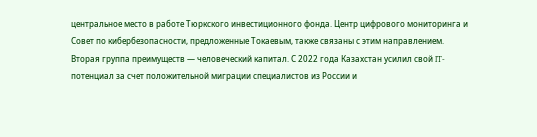центральное место в работе Тюркского инвестиционного фонда. Центр цифрового мониторинга и Совет по кибербезопасности, предложенные Токаевым, также связаны с этим направлением.
Вторая группа преимуществ — человеческий капитал. С 2022 года Казахстан усилил свой IT-потенциал за счет положительной миграции специалистов из России и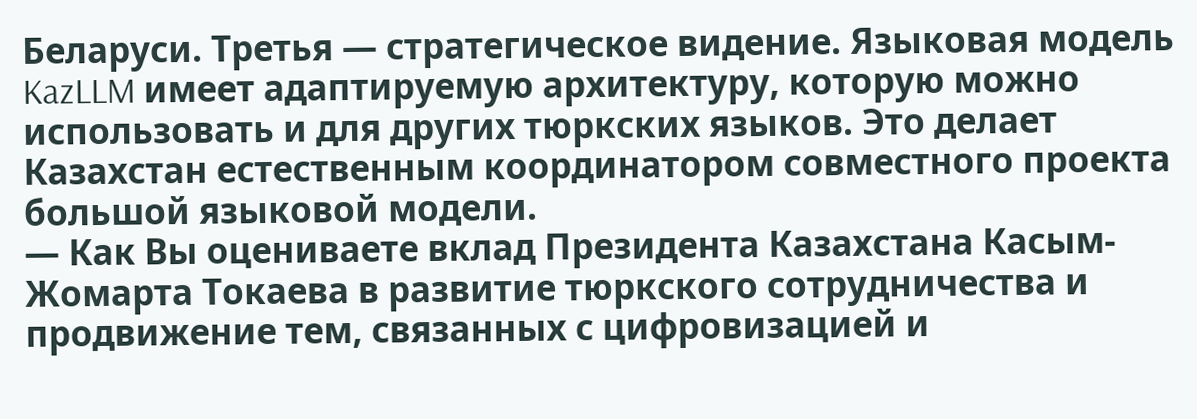Беларуси. Третья — стратегическое видение. Языковая модель KazLLM имеет адаптируемую архитектуру, которую можно использовать и для других тюркских языков. Это делает Казахстан естественным координатором совместного проекта большой языковой модели.
— Как Вы оцениваете вклад Президента Казахстана Касым-Жомарта Токаева в развитие тюркского сотрудничества и продвижение тем, связанных с цифровизацией и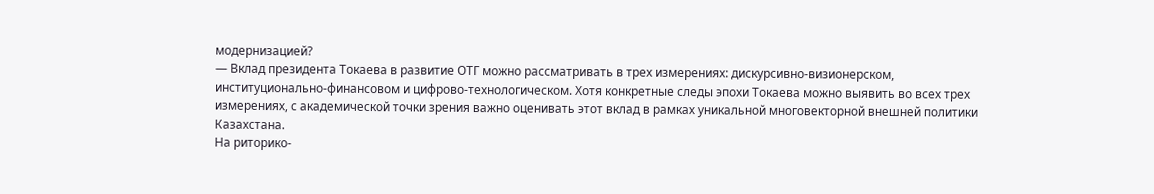модернизацией?
— Вклад президента Токаева в развитие ОТГ можно рассматривать в трех измерениях: дискурсивно-визионерском, институционально-финансовом и цифрово-технологическом. Хотя конкретные следы эпохи Токаева можно выявить во всех трех измерениях, с академической точки зрения важно оценивать этот вклад в рамках уникальной многовекторной внешней политики Казахстана.
На риторико-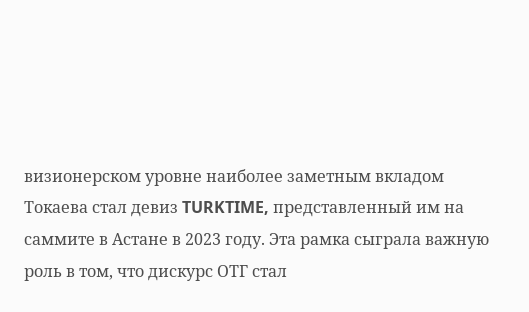визионерском уровне наиболее заметным вкладом Токаева стал девиз TURKTIME, представленный им на саммите в Астане в 2023 году. Эта рамка сыграла важную роль в том, что дискурс ОТГ стал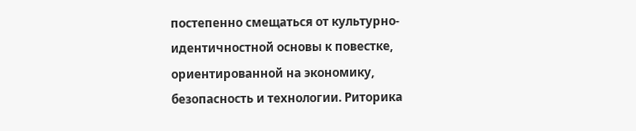постепенно смещаться от культурно-идентичностной основы к повестке, ориентированной на экономику, безопасность и технологии. Риторика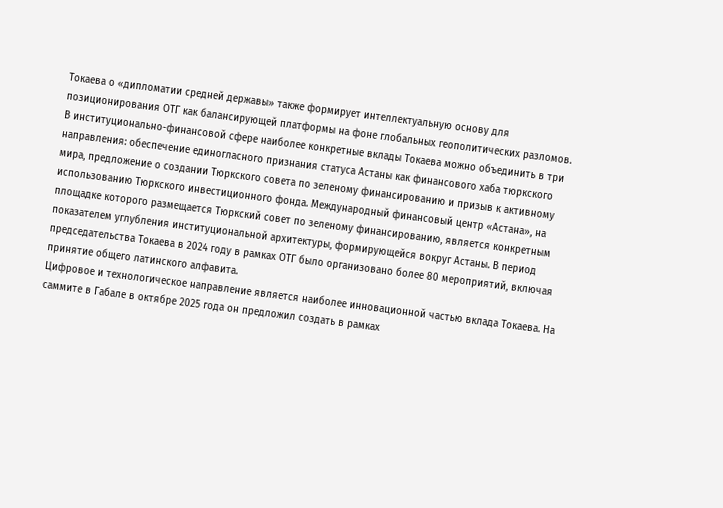Токаева о «дипломатии средней державы» также формирует интеллектуальную основу для позиционирования ОТГ как балансирующей платформы на фоне глобальных геополитических разломов.
В институционально-финансовой сфере наиболее конкретные вклады Токаева можно объединить в три направления: обеспечение единогласного признания статуса Астаны как финансового хаба тюркского мира, предложение о создании Тюркского совета по зеленому финансированию и призыв к активному использованию Тюркского инвестиционного фонда. Международный финансовый центр «Астана», на площадке которого размещается Тюркский совет по зеленому финансированию, является конкретным показателем углубления институциональной архитектуры, формирующейся вокруг Астаны. В период председательства Токаева в 2024 году в рамках ОТГ было организовано более 80 мероприятий, включая принятие общего латинского алфавита.
Цифровое и технологическое направление является наиболее инновационной частью вклада Токаева. На саммите в Габале в октябре 2025 года он предложил создать в рамках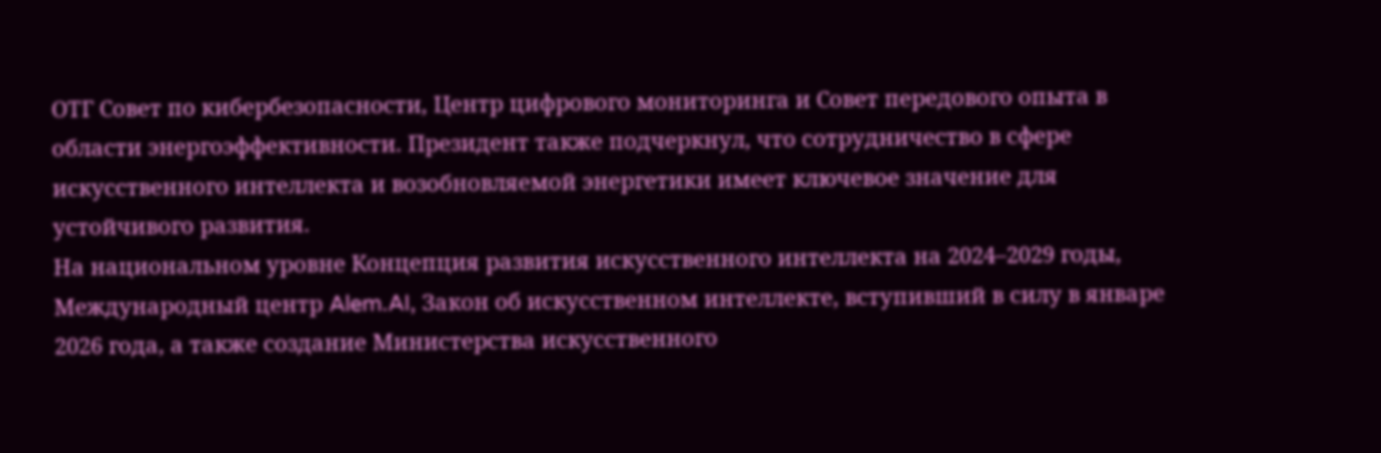ОТГ Совет по кибербезопасности, Центр цифрового мониторинга и Совет передового опыта в области энергоэффективности. Президент также подчеркнул, что сотрудничество в сфере искусственного интеллекта и возобновляемой энергетики имеет ключевое значение для устойчивого развития.
На национальном уровне Концепция развития искусственного интеллекта на 2024–2029 годы, Международный центр Alem.AI, Закон об искусственном интеллекте, вступивший в силу в январе 2026 года, а также создание Министерства искусственного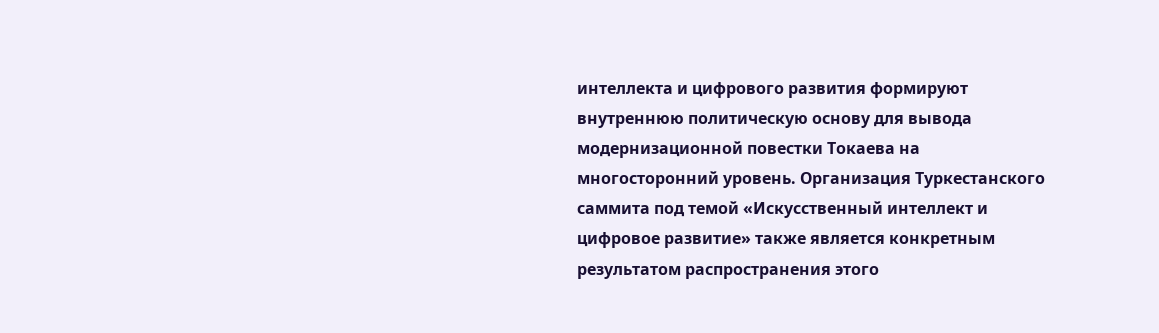интеллекта и цифрового развития формируют внутреннюю политическую основу для вывода модернизационной повестки Токаева на многосторонний уровень. Организация Туркестанского саммита под темой «Искусственный интеллект и цифровое развитие» также является конкретным результатом распространения этого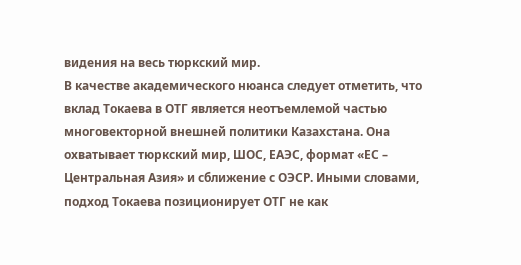видения на весь тюркский мир.
В качестве академического нюанса следует отметить, что вклад Токаева в ОТГ является неотъемлемой частью многовекторной внешней политики Казахстана. Она охватывает тюркский мир, ШОС, ЕАЭС, формат «ЕС – Центральная Азия» и сближение с ОЭСР. Иными словами, подход Токаева позиционирует ОТГ не как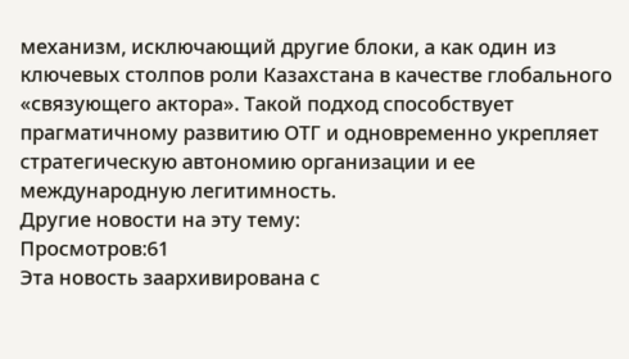механизм, исключающий другие блоки, а как один из ключевых столпов роли Казахстана в качестве глобального «связующего актора». Такой подход способствует прагматичному развитию ОТГ и одновременно укрепляет стратегическую автономию организации и ее международную легитимность.
Другие новости на эту тему:
Просмотров:61
Эта новость заархивирована с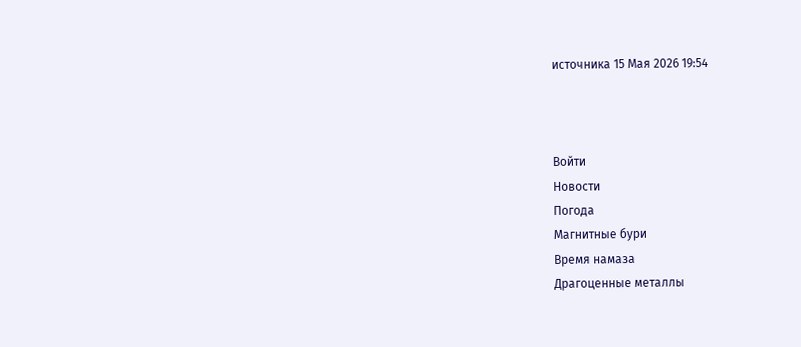источника 15 Мая 2026 19:54



Войти
Новости
Погода
Магнитные бури
Время намаза
Драгоценные металлы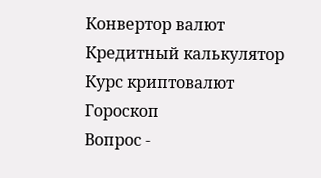Конвертор валют
Кредитный калькулятор
Курс криптовалют
Гороскоп
Вопрос -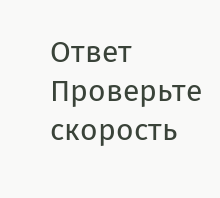Ответ
Проверьте скорость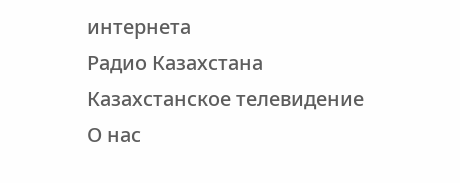интернета
Радио Казахстана
Казахстанское телевидение
О нас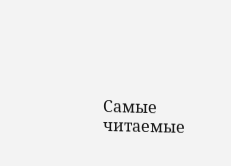Самые читаемые